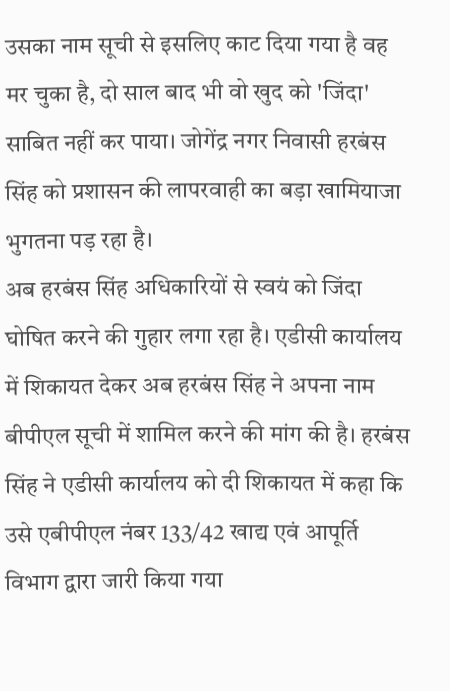उसका नाम सूची से इसलिए काट दिया गया है वह मर चुका है, दो साल बाद भी वो खुद को 'जिंदा' साबित नहीं कर पाया। जोगेंद्र नगर निवासी हरबंस सिंह को प्रशासन की लापरवाही का बड़ा खामियाजा भुगतना पड़ रहा है।
अब हरबंस सिंह अधिकारियों से स्वयं को जिंदा घोषित करने की गुहार लगा रहा है। एडीसी कार्यालय में शिकायत देकर अब हरबंस सिंह ने अपना नाम बीपीएल सूची में शामिल करने की मांग की है। हरबंस सिंह ने एडीसी कार्यालय को दी शिकायत में कहा कि उसे एबीपीएल नंबर 133/42 खाद्य एवं आपूर्ति विभाग द्वारा जारी किया गया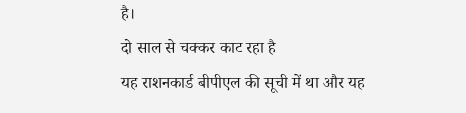है।
दो साल से चक्कर काट रहा है
यह राशनकार्ड बीपीएल की सूची में था और यह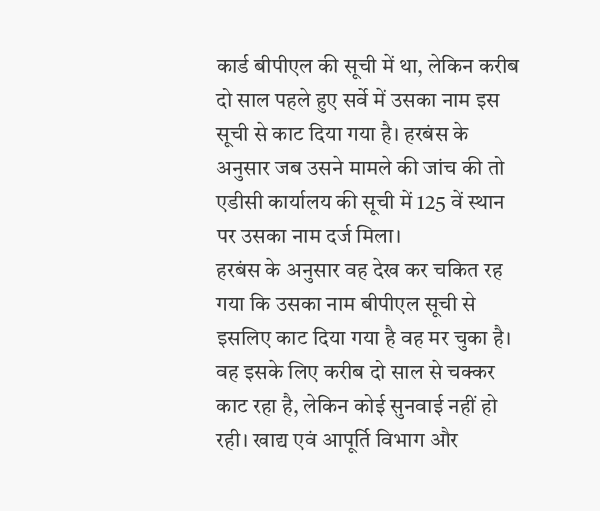कार्ड बीपीएल की सूची में था, लेकिन करीब दो साल पहले हुए सर्वे में उसका नाम इस सूची से काट दिया गया है। हरबंस के अनुसार जब उसने मामले की जांच की तो एडीसी कार्यालय की सूची में 125 वें स्थान पर उसका नाम दर्ज मिला।
हरबंस के अनुसार वह देख कर चकित रह गया कि उसका नाम बीपीएल सूची से इसलिए काट दिया गया है वह मर चुका है। वह इसके लिए करीब दो साल से चक्कर काट रहा है, लेकिन कोई सुनवाई नहीं हो रही। खाद्य एवं आपूर्ति विभाग और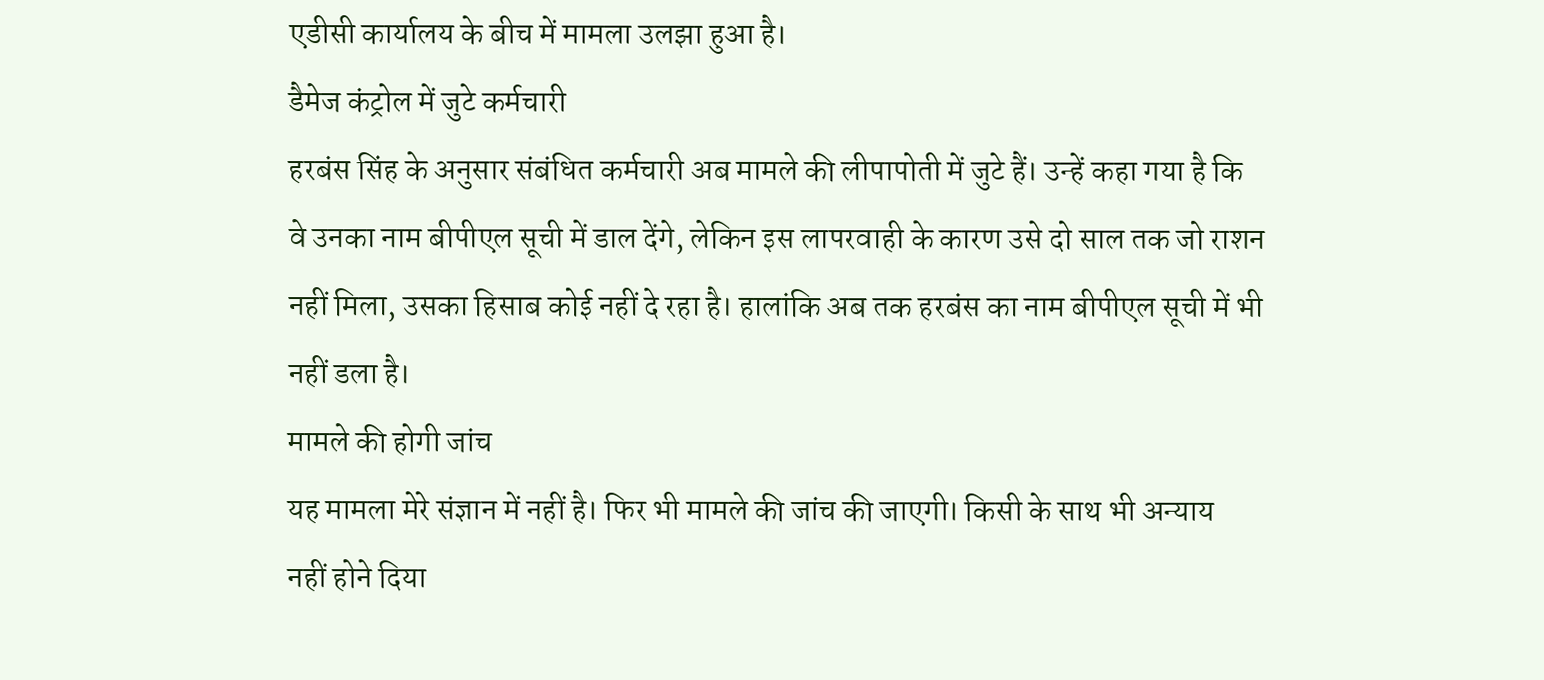एडीसी कार्यालय के बीच में मामला उलझा हुआ है।
डैमेज कंट्रोल में जुटे कर्मचारी
हरबंस सिंह के अनुसार संबंधित कर्मचारी अब मामले की लीपापोती में जुटे हैं। उन्हें कहा गया है कि वे उनका नाम बीपीएल सूची में डाल देंगे, लेकिन इस लापरवाही के कारण उसे दो साल तक जो राशन नहीं मिला, उसका हिसाब कोई नहीं दे रहा है। हालांकि अब तक हरबंस का नाम बीपीएल सूची में भी नहीं डला है।
मामले की होगी जांच
यह मामला मेरे संज्ञान में नहीं है। फिर भी मामले की जांच की जाएगी। किसी के साथ भी अन्याय नहीं होने दिया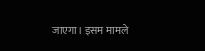जाएगा। इसम मामले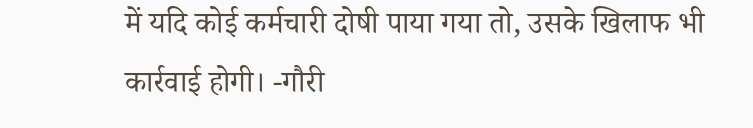में यदि कोई कर्मचारी दोषी पाया गया तो, उसके खिलाफ भी कार्रवाई होगी। -गौरी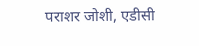पराशर जोशी, एडीसी